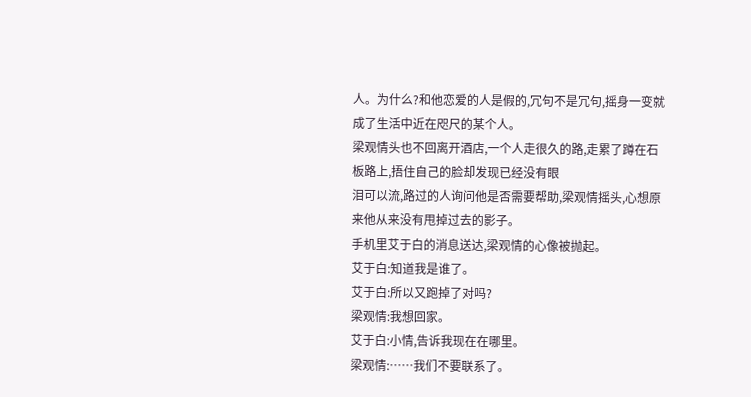人。为什么?和他恋爱的人是假的,冗句不是冗句,摇身一变就成了生活中近在咫尺的某个人。
梁观情头也不回离开酒店,一个人走很久的路,走累了蹲在石板路上,捂住自己的脸却发现已经没有眼
泪可以流,路过的人询问他是否需要帮助,梁观情摇头,心想原来他从来没有甩掉过去的影子。
手机里艾于白的消息送达,梁观情的心像被抛起。
艾于白:知道我是谁了。
艾于白:所以又跑掉了对吗?
梁观情:我想回家。
艾于白:小情,告诉我现在在哪里。
梁观情:……我们不要联系了。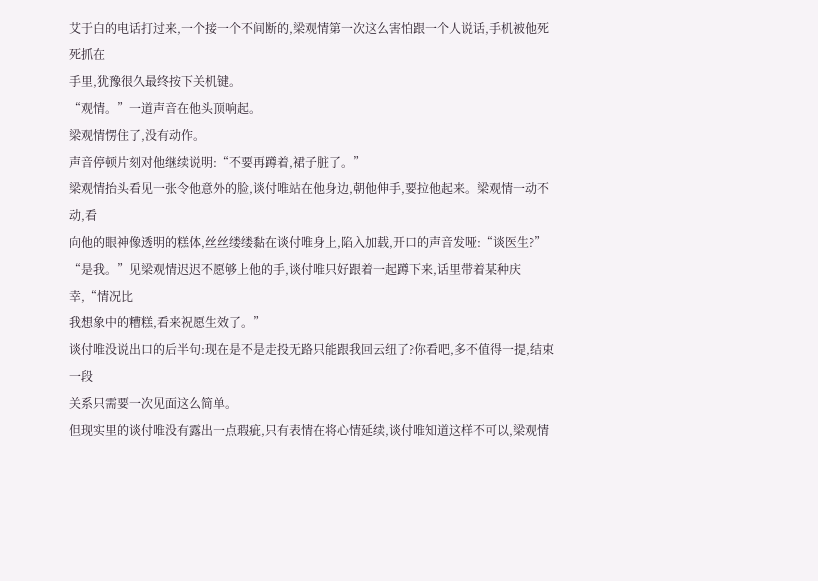艾于白的电话打过来,一个接一个不间断的,梁观情第一次这么害怕跟一个人说话,手机被他死死抓在
手里,犹豫很久最终按下关机键。
“观情。”一道声音在他头顶响起。
梁观情愣住了,没有动作。
声音停顿片刻对他继续说明:“不要再蹲着,裙子脏了。”
梁观情抬头看见一张令他意外的脸,谈付唯站在他身边,朝他伸手,要拉他起来。梁观情一动不动,看
向他的眼神像透明的糕体,丝丝缕缕黏在谈付唯身上,陷入加载,开口的声音发哑:“谈医生?”
“是我。”见梁观情迟迟不愿够上他的手,谈付唯只好跟着一起蹲下来,话里带着某种庆幸,“情况比
我想象中的糟糕,看来祝愿生效了。”
谈付唯没说出口的后半句:现在是不是走投无路只能跟我回云纽了?你看吧,多不值得一提,结束一段
关系只需要一次见面这么简单。
但现实里的谈付唯没有露出一点瑕疵,只有表情在将心情延续,谈付唯知道这样不可以,梁观情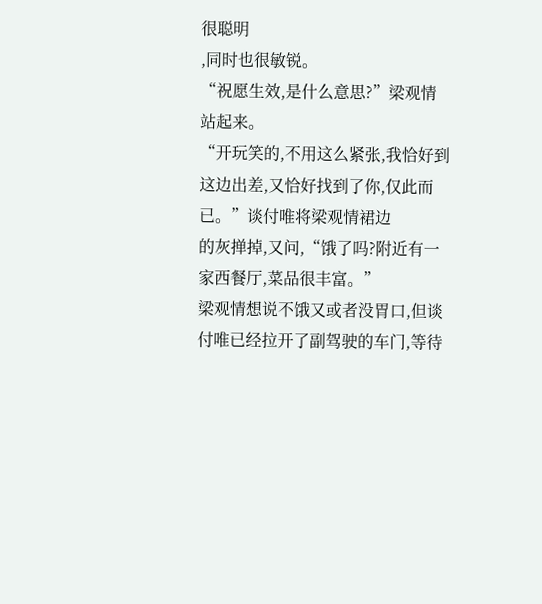很聪明
,同时也很敏锐。
“祝愿生效,是什么意思?”梁观情站起来。
“开玩笑的,不用这么紧张,我恰好到这边出差,又恰好找到了你,仅此而已。”谈付唯将梁观情裙边
的灰掸掉,又问,“饿了吗?附近有一家西餐厅,菜品很丰富。”
梁观情想说不饿又或者没胃口,但谈付唯已经拉开了副驾驶的车门,等待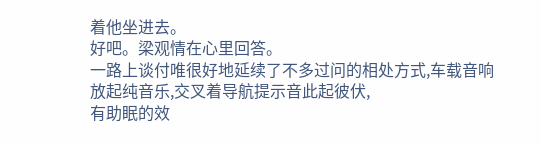着他坐进去。
好吧。梁观情在心里回答。
一路上谈付唯很好地延续了不多过问的相处方式,车载音响放起纯音乐,交叉着导航提示音此起彼伏,
有助眠的效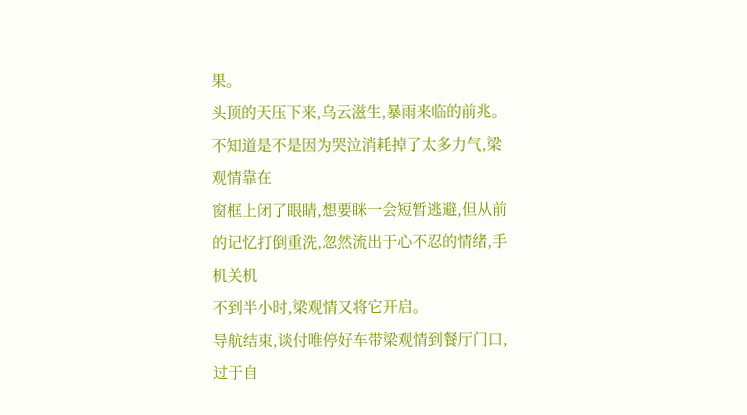果。
头顶的天压下来,乌云滋生,暴雨来临的前兆。不知道是不是因为哭泣消耗掉了太多力气,梁观情靠在
窗框上闭了眼睛,想要眯一会短暂逃避,但从前的记忆打倒重洗,忽然流出于心不忍的情绪,手机关机
不到半小时,梁观情又将它开启。
导航结束,谈付唯停好车带梁观情到餐厅门口,过于自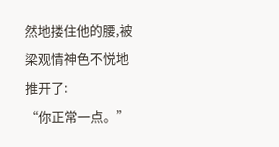然地搂住他的腰,被梁观情神色不悦地推开了:
“你正常一点。”